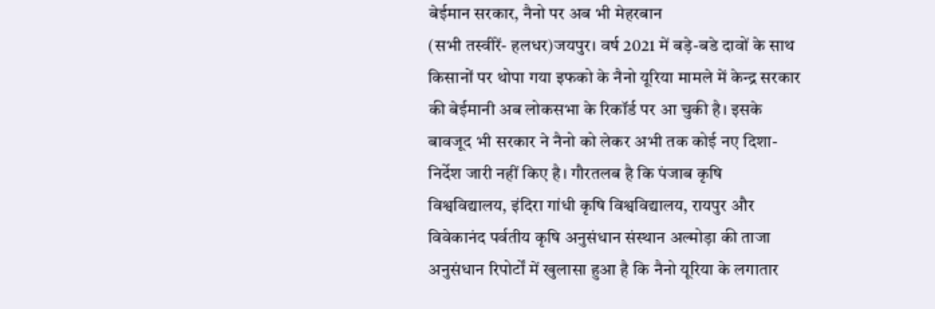बेईमान सरकार, नैनो पर अब भी मेहरबान
(सभी तस्वीरें- हलधर)जयपुर। वर्ष 2021 में बड़े-बडे दावों के साथ किसानों पर थोपा गया इफको के नैनो यूरिया मामले में केन्द्र सरकार की बेईमानी अब लोकसभा के रिकॉर्ड पर आ चुकी है। इसके बावजूद भी सरकार ने नैनो को लेकर अभी तक कोई नए दिशा-निर्देश जारी नहीं किए है। गौरतलब है कि पंजाब कृषि विश्वविद्यालय, इंदिरा गांधी कृषि विश्वविद्यालय, रायपुर और विवेकानंद पर्वतीय कृषि अनुसंधान संस्थान अल्मोड़ा की ताजा अनुसंधान रिपोर्टों में खुलासा हुआ है कि नैनो यूरिया के लगातार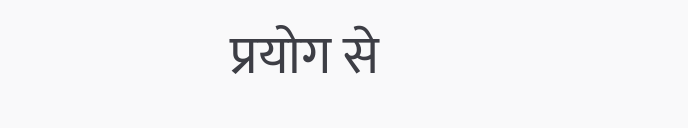प्रयोग से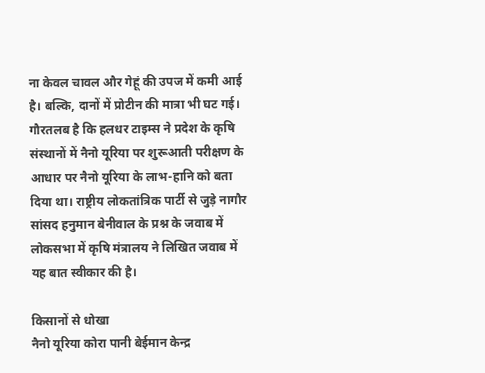ना केवल चावल और गेहूं की उपज में कमी आई है। बल्कि, दानों में प्रोटीन की मात्रा भी घट गई। गौरतलब है कि हलधर टाइम्स ने प्रदेश के कृषि संस्थानों में नैनो यूरिया पर शुरूआती परीक्षण के आधार पर नैनो यूरिया के लाभ-हानि को बता दिया था। राष्ट्रीय लोकतांत्रिक पार्टी से जुड़े नागौर सांसद हनुमान बेनीवाल के प्रश्न के जवाब में लोकसभा में कृषि मंत्रालय ने लिखित जवाब में यह बात स्वीकार की है।

किसानों से धोखा
नैनो यूरिया कोरा पानी बेईमान केन्द्र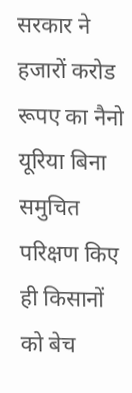सरकार ने हजारों करोड रूपए का नैनो यूरिया बिना समुचित परिक्षण किए ही किसानों को बेच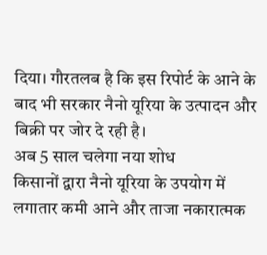दिया। गौरतलब है कि इस रिपोर्ट के आने के बाद भी सरकार नैनो यूरिया के उत्पादन और बिक्री पर जोर दे रही है।
अब 5 साल चलेगा नया शोध
किसानों द्वारा नैनो यूरिया के उपयोग में लगातार कमी आने और ताजा नकारात्मक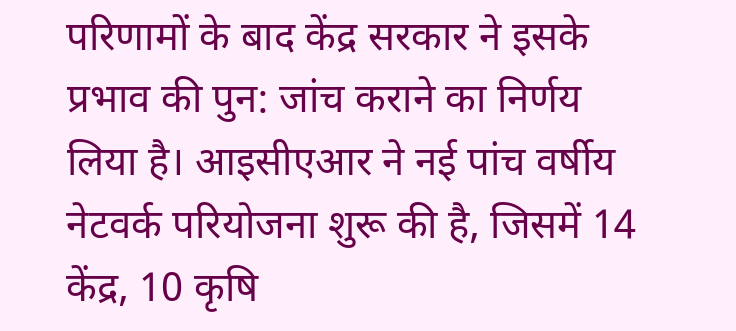परिणामों के बाद केंद्र सरकार ने इसके प्रभाव की पुन: जांच कराने का निर्णय लिया है। आइसीएआर ने नई पांच वर्षीय नेटवर्क परियोजना शुरू की है, जिसमें 14 केंद्र, 10 कृषि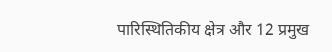पारिस्थितिकीय क्षेत्र और 12 प्रमुख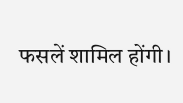फसलें शामिल होंगी।